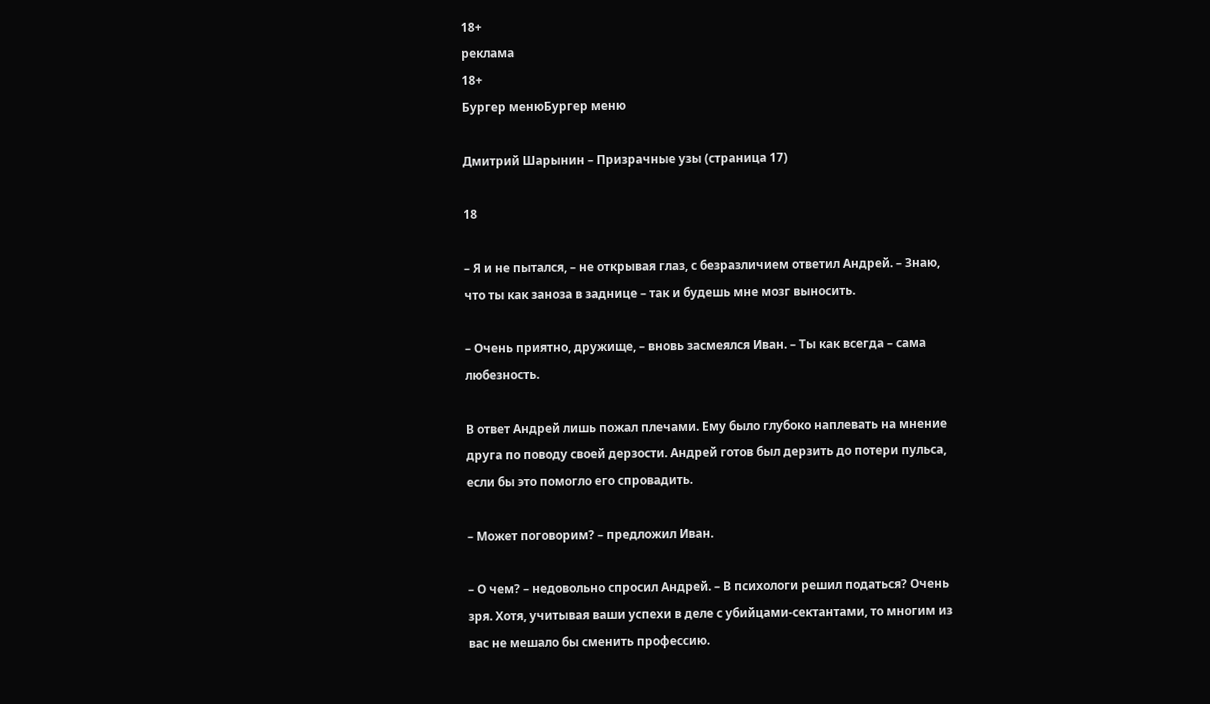18+
реклама
18+
Бургер менюБургер меню

Дмитрий Шарынин – Призрачные узы (страница 17)

18

– Я и не пытался, – не открывая глаз, с безразличием ответил Андрей. – Знаю, что ты как заноза в заднице – так и будешь мне мозг выносить.

– Очень приятно, дружище, – вновь засмеялся Иван. – Ты как всегда – сама любезность.

В ответ Андрей лишь пожал плечами. Ему было глубоко наплевать на мнение друга по поводу своей дерзости. Андрей готов был дерзить до потери пульса, если бы это помогло его спровадить.

– Может поговорим? – предложил Иван.

– О чем? – недовольно спросил Андрей. – В психологи решил податься? Очень зря. Хотя, учитывая ваши успехи в деле с убийцами-сектантами, то многим из вас не мешало бы сменить профессию.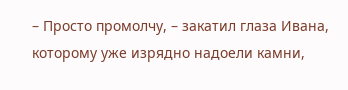– Просто промолчу, – закатил глаза Ивана, которому уже изрядно надоели камни,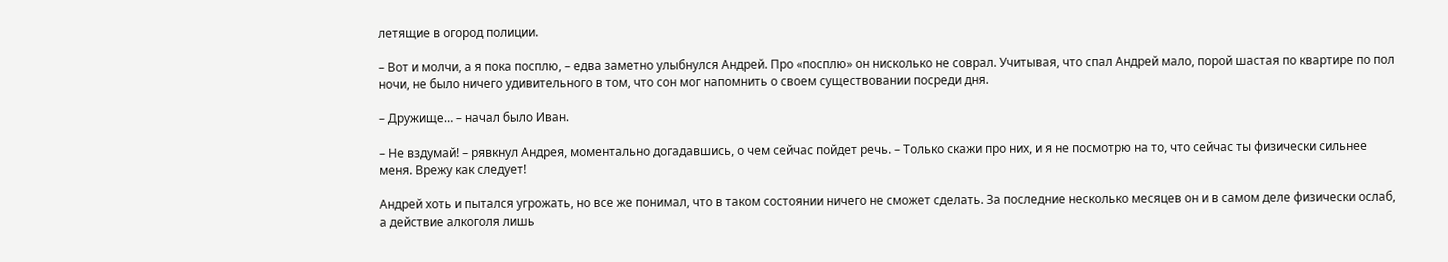летящие в огород полиции.

– Вот и молчи, а я пока посплю, – едва заметно улыбнулся Андрей. Про «посплю» он нисколько не соврал. Учитывая, что спал Андрей мало, порой шастая по квартире по пол ночи, не было ничего удивительного в том, что сон мог напомнить о своем существовании посреди дня.

– Дружище… – начал было Иван.

– Не вздумай! – рявкнул Андрея, моментально догадавшись, о чем сейчас пойдет речь. – Только скажи про них, и я не посмотрю на то, что сейчас ты физически сильнее меня. Врежу как следует!

Андрей хоть и пытался угрожать, но все же понимал, что в таком состоянии ничего не сможет сделать. За последние несколько месяцев он и в самом деле физически ослаб, а действие алкоголя лишь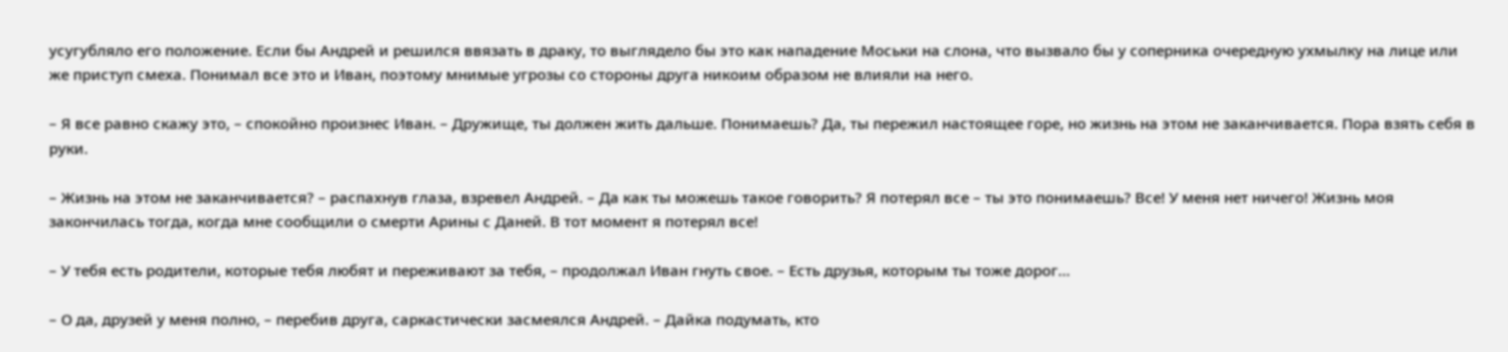усугубляло его положение. Если бы Андрей и решился ввязать в драку, то выглядело бы это как нападение Моськи на слона, что вызвало бы у соперника очередную ухмылку на лице или же приступ смеха. Понимал все это и Иван, поэтому мнимые угрозы со стороны друга никоим образом не влияли на него.

– Я все равно скажу это, – спокойно произнес Иван. – Дружище, ты должен жить дальше. Понимаешь? Да, ты пережил настоящее горе, но жизнь на этом не заканчивается. Пора взять себя в руки.

– Жизнь на этом не заканчивается? – распахнув глаза, взревел Андрей. – Да как ты можешь такое говорить? Я потерял все – ты это понимаешь? Все! У меня нет ничего! Жизнь моя закончилась тогда, когда мне сообщили о смерти Арины с Даней. В тот момент я потерял все!

– У тебя есть родители, которые тебя любят и переживают за тебя, – продолжал Иван гнуть свое. – Есть друзья, которым ты тоже дорог…

– О да, друзей у меня полно, – перебив друга, саркастически засмеялся Андрей. – Дайка подумать, кто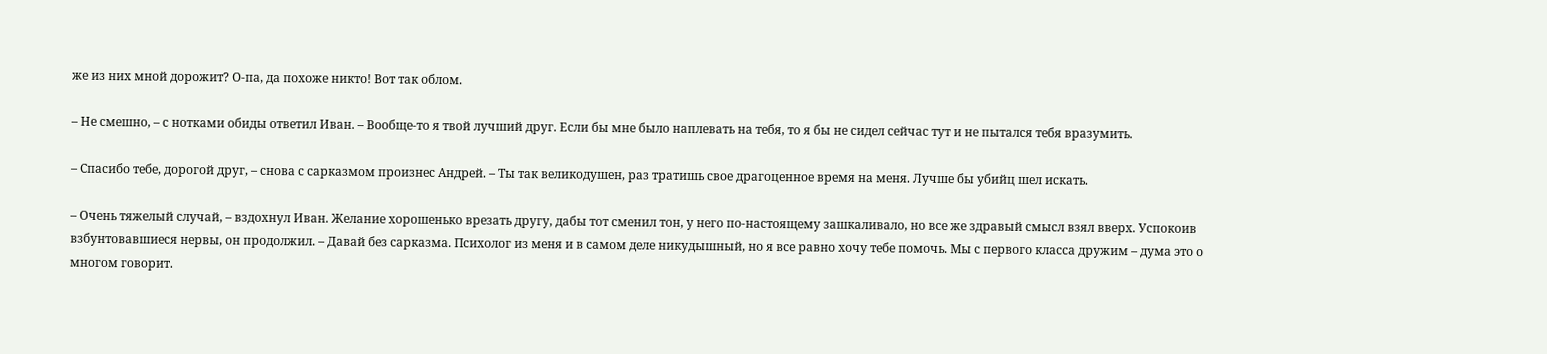же из них мной дорожит? О-па, да похоже никто! Вот так облом.

– Не смешно, – с нотками обиды ответил Иван. – Вообще-то я твой лучший друг. Если бы мне было наплевать на тебя, то я бы не сидел сейчас тут и не пытался тебя вразумить.

– Спасибо тебе, дорогой друг, – снова с сарказмом произнес Андрей. – Ты так великодушен, раз тратишь свое драгоценное время на меня. Лучше бы убийц шел искать.

– Очень тяжелый случай, – вздохнул Иван. Желание хорошенько врезать другу, дабы тот сменил тон, у него по-настоящему зашкаливало, но все же здравый смысл взял вверх. Успокоив взбунтовавшиеся нервы, он продолжил. – Давай без сарказма. Психолог из меня и в самом деле никудышный, но я все равно хочу тебе помочь. Мы с первого класса дружим – дума это о многом говорит.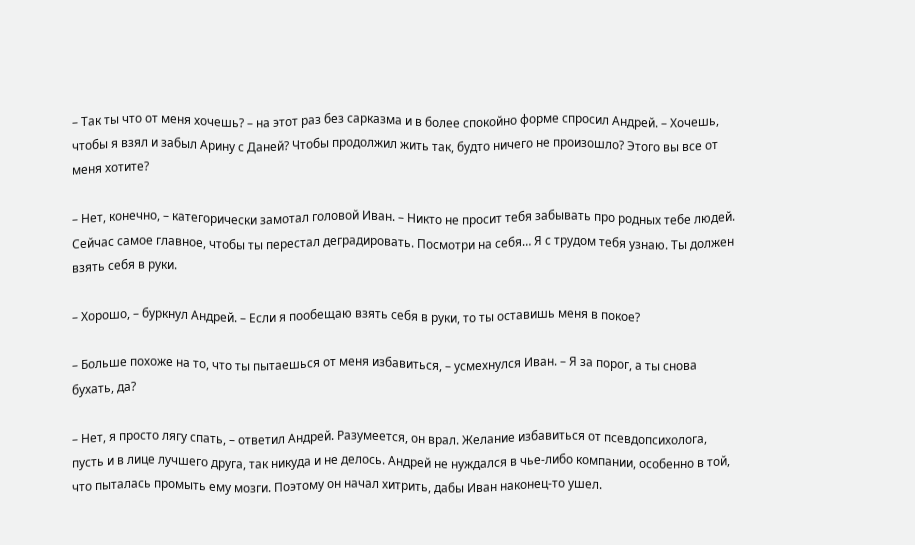– Так ты что от меня хочешь? – на этот раз без сарказма и в более спокойно форме спросил Андрей. – Хочешь, чтобы я взял и забыл Арину с Даней? Чтобы продолжил жить так, будто ничего не произошло? Этого вы все от меня хотите?

– Нет, конечно, – категорически замотал головой Иван. – Никто не просит тебя забывать про родных тебе людей. Сейчас самое главное, чтобы ты перестал деградировать. Посмотри на себя… Я с трудом тебя узнаю. Ты должен взять себя в руки.

– Хорошо, – буркнул Андрей. – Если я пообещаю взять себя в руки, то ты оставишь меня в покое?

– Больше похоже на то, что ты пытаешься от меня избавиться, – усмехнулся Иван. – Я за порог, а ты снова бухать, да?

– Нет, я просто лягу спать, – ответил Андрей. Разумеется, он врал. Желание избавиться от псевдопсихолога, пусть и в лице лучшего друга, так никуда и не делось. Андрей не нуждался в чье-либо компании, особенно в той, что пыталась промыть ему мозги. Поэтому он начал хитрить, дабы Иван наконец-то ушел.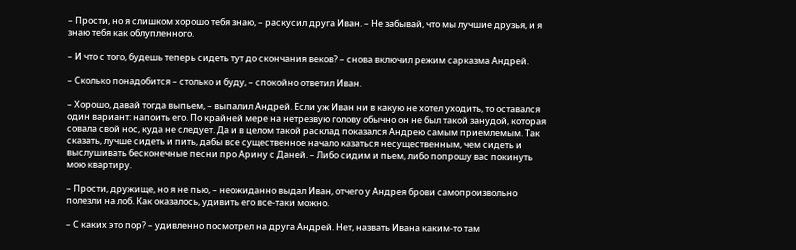– Прости, но я слишком хорошо тебя знаю, – раскусил друга Иван. – Не забывай, что мы лучшие друзья, и я знаю тебя как облупленного.

– И что с того, будешь теперь сидеть тут до скончания веков? – снова включил режим сарказма Андрей.

– Сколько понадобится – столько и буду, – спокойно ответил Иван.

– Хорошо, давай тогда выпьем, – выпалил Андрей. Если уж Иван ни в какую не хотел уходить, то оставался один вариант: напоить его. По крайней мере на нетрезвую голову обычно он не был такой занудой, которая совала свой нос, куда не следует. Да и в целом такой расклад показался Андрею самым приемлемым. Так сказать, лучше сидеть и пить, дабы все существенное начало казаться несущественным, чем сидеть и выслушивать бесконечные песни про Арину с Даней. – Либо сидим и пьем, либо попрошу вас покинуть мою квартиру.

– Прости, дружище, но я не пью, – неожиданно выдал Иван, отчего у Андрея брови самопроизвольно полезли на лоб. Как оказалось, удивить его все-таки можно.

– С каких это пор? – удивленно посмотрел на друга Андрей. Нет, назвать Ивана каким-то там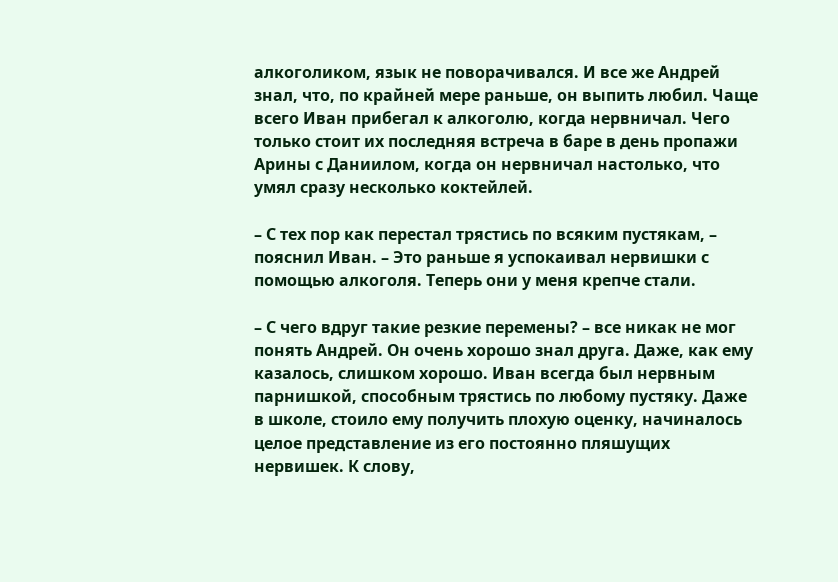алкоголиком, язык не поворачивался. И все же Андрей знал, что, по крайней мере раньше, он выпить любил. Чаще всего Иван прибегал к алкоголю, когда нервничал. Чего только стоит их последняя встреча в баре в день пропажи Арины с Даниилом, когда он нервничал настолько, что умял сразу несколько коктейлей.

– С тех пор как перестал трястись по всяким пустякам, – пояснил Иван. – Это раньше я успокаивал нервишки с помощью алкоголя. Теперь они у меня крепче стали.

– С чего вдруг такие резкие перемены? – все никак не мог понять Андрей. Он очень хорошо знал друга. Даже, как ему казалось, слишком хорошо. Иван всегда был нервным парнишкой, способным трястись по любому пустяку. Даже в школе, стоило ему получить плохую оценку, начиналось целое представление из его постоянно пляшущих нервишек. К слову,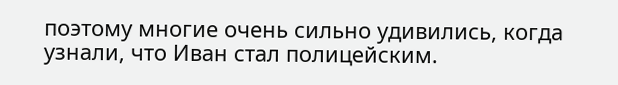поэтому многие очень сильно удивились, когда узнали, что Иван стал полицейским.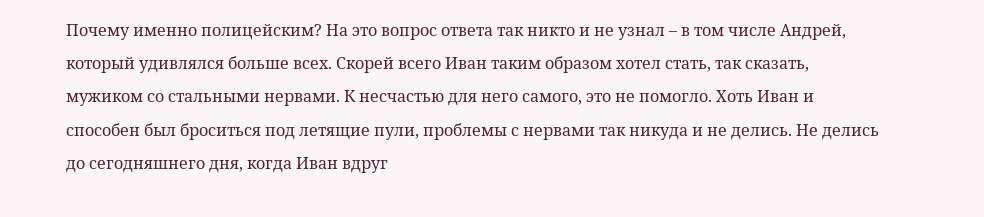Почему именно полицейским? На это вопрос ответа так никто и не узнал – в том числе Андрей, который удивлялся больше всех. Скорей всего Иван таким образом хотел стать, так сказать, мужиком со стальными нервами. К несчастью для него самого, это не помогло. Хоть Иван и способен был броситься под летящие пули, проблемы с нервами так никуда и не делись. Не делись до сегодняшнего дня, когда Иван вдруг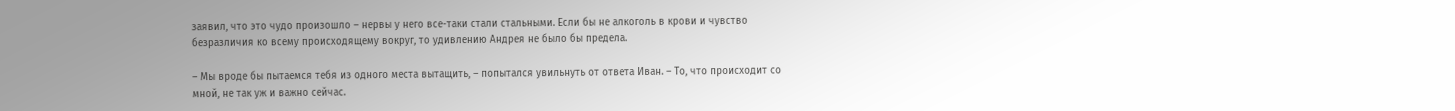заявил, что это чудо произошло – нервы у него все-таки стали стальными. Если бы не алкоголь в крови и чувство безразличия ко всему происходящему вокруг, то удивлению Андрея не было бы предела.

– Мы вроде бы пытаемся тебя из одного места вытащить, – попытался увильнуть от ответа Иван. – То, что происходит со мной, не так уж и важно сейчас.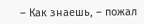– Как знаешь, – пожал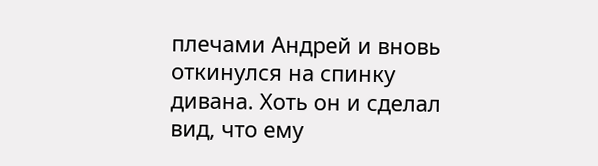плечами Андрей и вновь откинулся на спинку дивана. Хоть он и сделал вид, что ему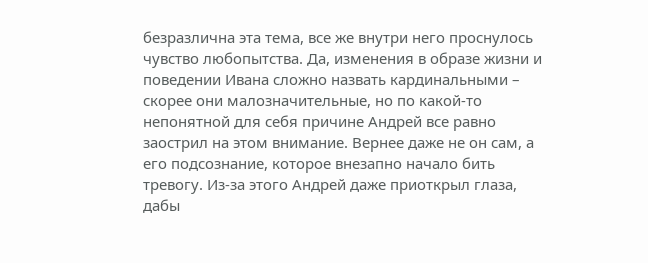безразлична эта тема, все же внутри него проснулось чувство любопытства. Да, изменения в образе жизни и поведении Ивана сложно назвать кардинальными – скорее они малозначительные, но по какой-то непонятной для себя причине Андрей все равно заострил на этом внимание. Вернее даже не он сам, а его подсознание, которое внезапно начало бить тревогу. Из-за этого Андрей даже приоткрыл глаза, дабы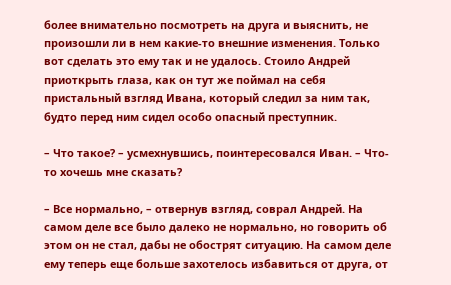более внимательно посмотреть на друга и выяснить, не произошли ли в нем какие-то внешние изменения. Только вот сделать это ему так и не удалось. Стоило Андрей приоткрыть глаза, как он тут же поймал на себя пристальный взгляд Ивана, который следил за ним так, будто перед ним сидел особо опасный преступник.

– Что такое? – усмехнувшись, поинтересовался Иван. – Что-то хочешь мне сказать?

– Все нормально, – отвернув взгляд, соврал Андрей. На самом деле все было далеко не нормально, но говорить об этом он не стал, дабы не обострят ситуацию. На самом деле ему теперь еще больше захотелось избавиться от друга, от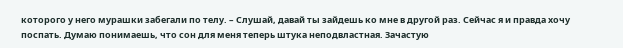которого у него мурашки забегали по телу. – Слушай, давай ты зайдешь ко мне в другой раз. Сейчас я и правда хочу поспать. Думаю понимаешь, что сон для меня теперь штука неподвластная. Зачастую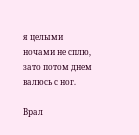я целыми ночами не сплю, зато потом днем валюсь с ног.

Врал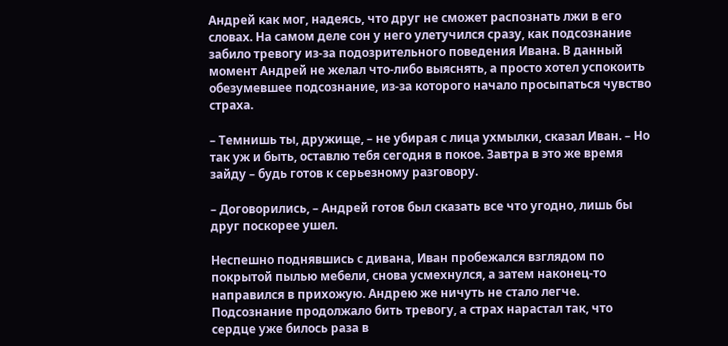Андрей как мог, надеясь, что друг не сможет распознать лжи в его словах. На самом деле сон у него улетучился сразу, как подсознание забило тревогу из-за подозрительного поведения Ивана. В данный момент Андрей не желал что-либо выяснять, а просто хотел успокоить обезумевшее подсознание, из-за которого начало просыпаться чувство страха.

– Темнишь ты, дружище, – не убирая с лица ухмылки, сказал Иван. – Но так уж и быть, оставлю тебя сегодня в покое. Завтра в это же время зайду – будь готов к серьезному разговору.

– Договорились, – Андрей готов был сказать все что угодно, лишь бы друг поскорее ушел.

Неспешно поднявшись с дивана, Иван пробежался взглядом по покрытой пылью мебели, снова усмехнулся, а затем наконец-то направился в прихожую. Андрею же ничуть не стало легче. Подсознание продолжало бить тревогу, а страх нарастал так, что сердце уже билось раза в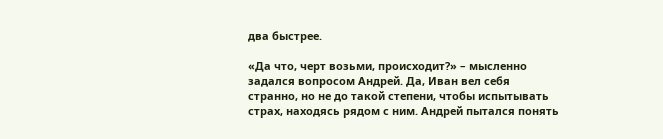два быстрее.

«Да что, черт возьми, происходит?» – мысленно задался вопросом Андрей. Да, Иван вел себя странно, но не до такой степени, чтобы испытывать страх, находясь рядом с ним. Андрей пытался понять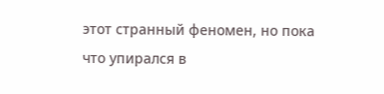этот странный феномен, но пока что упирался в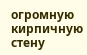огромную кирпичную стену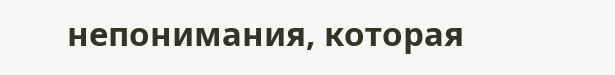непонимания, которая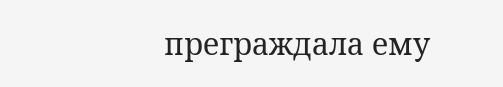преграждала ему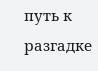путь к разгадке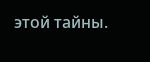этой тайны.